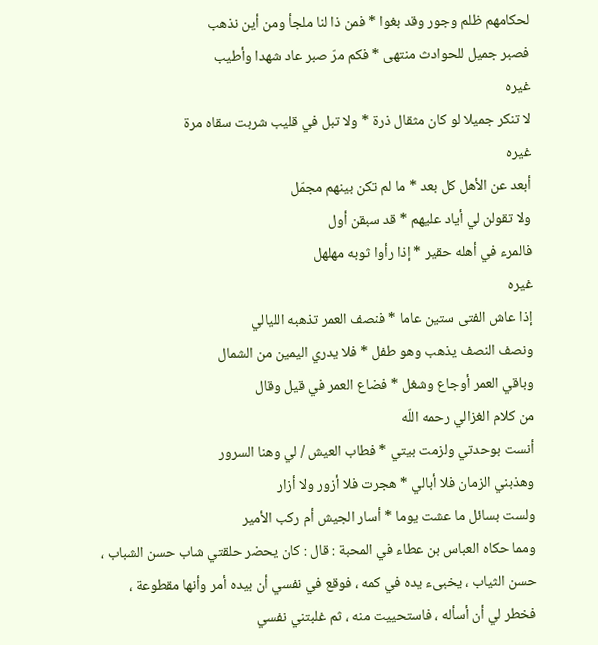لحكامهم ظلم وجور وقد بغوا * فمن ذا لنا ملجأ ومن أين نذهب
فصبر جميل للحوادث منتهى * فكم مرّ صبر عاد شهدا وأطيب
غيره
لا تنكر جميلا لو كان مثقال ذرة * ولا تبل في قليب شربت سقاه مرة
غيره
أبعد عن الأهل كل بعد * ما لم تكن بينهم مجمّل
ولا تقولن لي أياد عليهم * قد سبقن أول
فالمرء في أهله حقير * إذا رأوا ثوبه مهلهل
غيره
إذا عاش الفتى ستين عاما * فنصف العمر تذهبه الليالي
ونصف النصف يذهب وهو طفل * فلا يدري اليمين من الشمال
وباقي العمر أوجاع وشغل * فضاع العمر في قيل وقال
من كلام الغزالي رحمه اللّه
أنست بوحدتي ولزمت بيتي * فطاب العيش / لي وهنا السرور
وهذبني الزمان فلا أبالي * هجرت فلا أزور ولا أزار
ولست بسائل ما عشت يوما * أسار الجيش أم ركب الأمير
ومما حكاه العباس بن عطاء في المحبة : قال : كان يحضر حلقتي شاب حسن الشباب ، حسن الثياب ، يخبىء يده في كمه ، فوقع في نفسي أن بيده أمر وأنها مقطوعة ، فخطر لي أن أسأله ، فاستحييت منه ، ثم غلبتني نفسي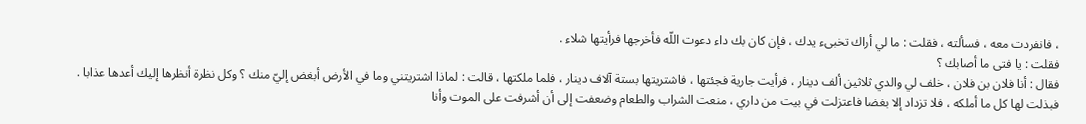، فانفردت معه ، فسألته ، فقلت : ما لي أراك تخبىء يدك ، فإن كان بك داء دعوت اللّه فأخرجها فرأيتها شلاء .
فقلت : يا فتى ما أصابك ؟
فقال : أنا فلان بن فلان ، خلف لي والدي ثلاثين ألف دينار ، فرأيت جارية فجئتها ، فاشتريتها بستة آلاف دينار ، فلما ملكتها ، قالت : لماذا اشتريتني وما في الأرض أبغض إليّ منك ؟ وكل نظرة أنظرها إليك أعدها عذابا .
فبذلت لها كل ما أملكه ، فلا تزداد إلا بغضا فاعتزلت في بيت من داري ، منعت الشراب والطعام وضعفت إلى أن أشرفت على الموت وأنا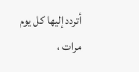أتردد إليها كل يوم مرات ،